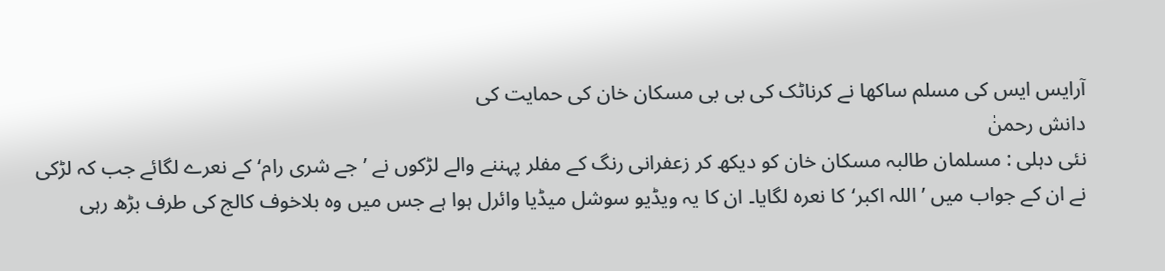آرایس ایس کی مسلم ساکھا نے کرناٹک کی بی بی مسکان خان کی حمایت کی
دانش رحمنٰ
نئی دہلی : مسلمان طالبہ مسکان خان کو دیکھ کر زعفرانی رنگ کے مفلر پہننے والے لڑکوں نے ’جے شری رام‘کے نعرے لگائے جب کہ لڑکی نے ان کے جواب میں ’اللہ اکبر‘کا نعرہ لگایا۔ ان کا یہ ویڈیو سوشل میڈیا وائرل ہوا ہے جس میں وہ بلاخوف کالج کی طرف بڑھ رہی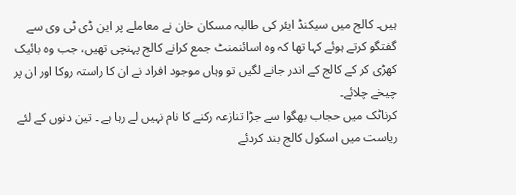ہیں۔ کالج میں سیکنڈ ایئر کی طالبہ مسکان خان نے معاملے پر این ڈی ٹی وی سے گفتگو کرتے ہوئے کہا تھا کہ وہ اسائنمنٹ جمع کرانے کالج پہنچی تھیں، جب وہ بائیک کھڑی کر کے کالج کے اندر جانے لگیں تو وہاں موجود افراد نے ان کا راستہ روکا اور ان پر چیخے چلائے۔
کرناٹک میں حجاب بھگوا سے جڑا تنازعہ رکنے کا نام نہیں لے رہا ہے ۔ تین دنوں کے لئے ریاست میں اسکول کالج بند کردئے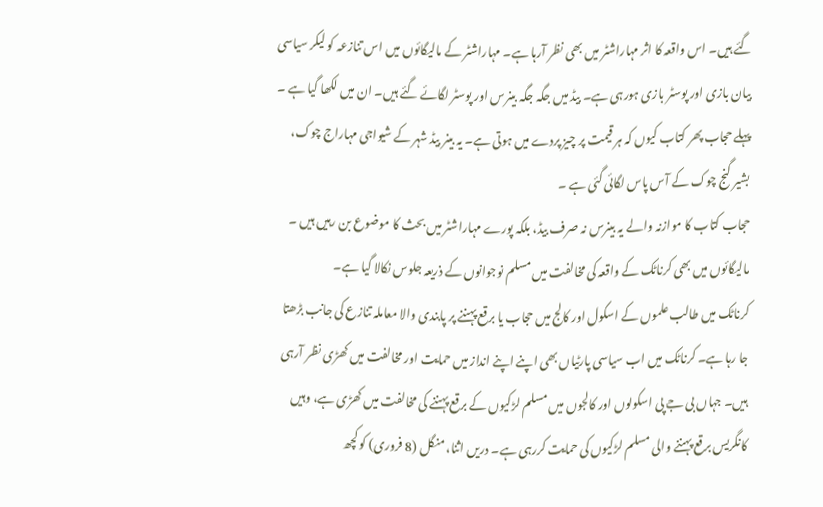گئے ہیں۔ اس واقعہ کا اثر مہاراشٹر میں بھی نظر آرہا ہے۔ مہاراشٹر کے مالیگائوں میں اس تنازعہ کو لیکر سیاسی بیان بازی اور پوسٹر بازی ہورہی ہے۔ بیڈ میں جگہ جگہ بینرس اور پوسٹر لگائے گئے ہیں۔ ان میں لکھا گیا ہے ۔ پہلے حجاب پھر کتاب کیوں کہ ہر قیمت پر چیز پردے میں ہوتی ہے۔ یہ بینر بیڈ شہر کے شیواجی مہاراج چوک، بشیر گنج چوک کے آس پاس لگائی گئی ہے ۔
حجاب کتاب کا موازنہ والے یہ بینرس نہ صرف بیڈ، بلکہ پورے مہاراشٹر میں بحث کا موضوع بن رہیں ہیں ۔ مالیگائوں میں بھی کرناٹک کے واقعہ کی مخالفت میں مسلم نوجوانوں کے ذریعہ جلوس نکالا گیا ہے۔
کرناٹک میں طالب علموں کے اسکول اور کالج میں حجاب یا برقع پہننے پر پابندی والا معاملہ تنازع کی جانب بڑھتا جا رہا ہے۔ کرناٹک میں اب سیاسی پارٹیاں بھی اپنے اپنے انداز میں حمایت اور مخالفت میں کھڑی نظر آرہی ہیں۔ جہاں بی جے پی اسکولوں اور کالجوں میں مسلم لڑکیوں کے برقع پہننے کی مخالفت میں کھڑی ہے، وہیں کانگریس برقع پہننے والی مسلم لڑکیوں کی حمایت کررہی ہے۔ دریں اثنا، منگل (8 فروری) کو کچھ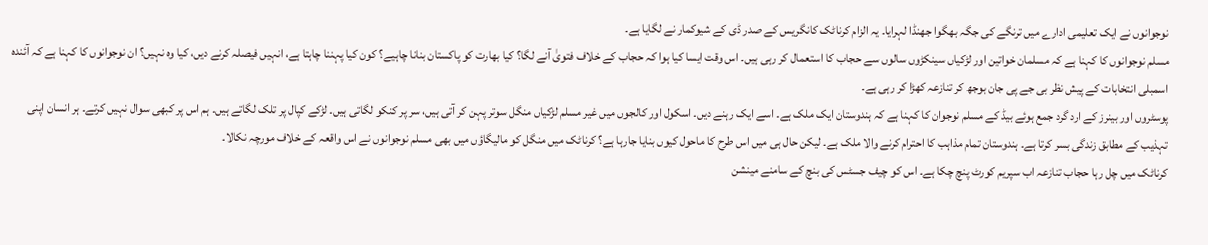نوجوانوں نے ایک تعلیمی ادارے میں ترنگے کی جگہ بھگوا جھنڈا لہرایا۔ یہ الزام کرناٹک کانگریس کے صدر ڈی کے شیوکمار نے لگایا ہے۔
مسلم نوجوانوں کا کہنا ہے کہ مسلمان خواتین اور لڑکیاں سینکڑوں سالوں سے حجاب کا استعمال کر رہی ہیں۔ اس وقت ایسا کیا ہوا کہ حجاب کے خلاف فتویٰ آنے لگا؟ کیا بھارت کو پاکستان بنانا چاہیے؟ کون کیا پہننا چاہتا ہے، انہیں فیصلہ کرنے دیں، کیا وہ نہیں؟ ان نوجوانوں کا کہنا ہے کہ آئندہ اسمبلی انتخابات کے پیش نظر بی جے پی جان بوجھ کر تنازعہ کھڑا کر رہی ہے۔
پوسٹروں اور بینرز کے ارد گرد جمع ہوئے بیڈ کے مسلم نوجوان کا کہنا ہے کہ ہندوستان ایک ملک ہے۔ اسے ایک رہنے دیں۔ اسکول اور کالجوں میں غیر مسلم لڑکیاں منگل سوتر پہن کر آتی ہیں، سر پر کنکو لگاتی ہیں۔ لڑکے کپال پر تلک لگاتے ہیں۔ ہم اس پر کبھی سوال نہیں کرتے۔ ہر انسان اپنی تہذیب کے مطابق زندگی بسر کرتا ہے۔ ہندوستان تمام مذاہب کا احترام کرنے والا ملک ہے۔ لیکن حال ہی میں اس طرح کا ماحول کیوں بنایا جارہا ہے؟ کرناٹک میں منگل کو مالیگاؤں میں بھی مسلم نوجوانوں نے اس واقعہ کے خلاف مورچہ نکالا۔
کرناٹک میں چل رہا حجاب تنازعہ اب سپریم کورٹ پنچ چکا ہے۔ اس کو چیف جسٹس کی بنچ کے سامنے مینشن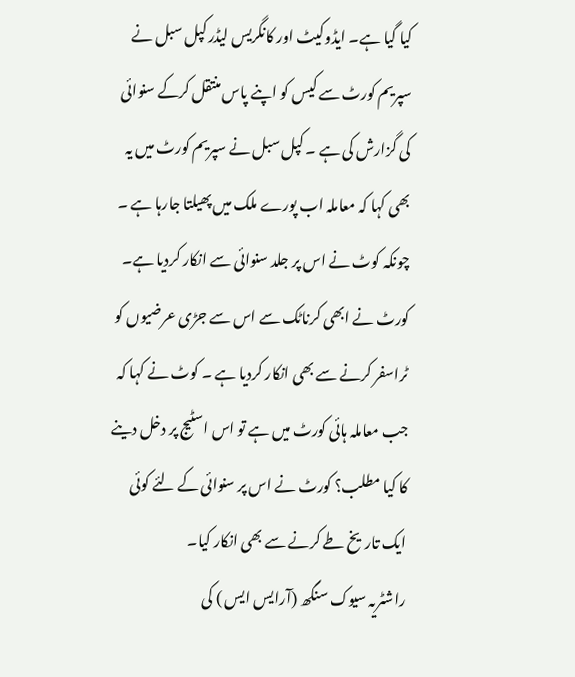کیا گیا ہے۔ ایڈوکیٹ اور کانگریس لیڈر کپل سبل نے سپریم کورٹ سے کیس کو اپنے پاس منتقل کرکے سنوائی کی گزارش کی ہے ۔ کپل سبل نے سپریم کورٹ میں یہ بھی کہا کہ معاملہ اب پورے ملک میں پھیلتا جارہا ہے ۔ چونکہ کوٹ نے اس پر جلد سنوائی سے انکار کردیا ہے۔ کورٹ نے ابھی کرناٹک سے اس سے جڑی عرضیوں کو ٹراسفر کرنے سے بھی انکار کردیا ہے ۔ کوٹ نے کہا کہ جب معاملہ ہائی کورٹ میں ہے تو اس اسٹیج پر دخل دینے کا کیا مطلب؟ کورٹ نے اس پر سنوائی کے لئے کوئی ایک تاریخ طے کرنے سے بھی انکار کیا۔
راشٹریہ سیوک سنگھ (آرایس ایس ) کی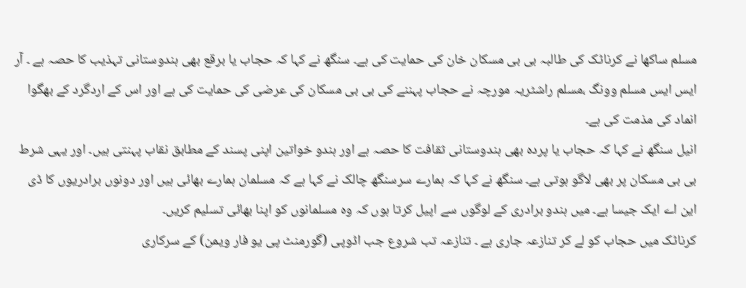مسلم ساکھا نے کرناٹک کی طالبہ بی بی مسکان خان کی حمایت کی ہے۔ سنگھ نے کہا کہ حجاب یا برقع بھی ہندوستانی تہذیب کا حصہ ہے ۔ آر ایس ایس مسلم وونگ ،مسلم راشٹریہ مورچہ نے حجاب پہننے کی بی بی مسکان کی عرضی کی حمایت کی ہے اور اس کے اردگرد کے بھگوا انماد کی مذمت کی ہے۔
انیل سنگھ نے کہا کہ حجاب یا پردہ بھی ہندوستانی ثقافت کا حصہ ہے اور ہندو خواتین اپنی پسند کے مطابق نقاب پہنتی ہیں۔ اور یہی شرط بی بی مسکان پر بھی لاگو ہوتی ہے۔ سنگھ نے کہا کہ ہمارے سرسنگھ چالک نے کہا ہے کہ مسلمان ہمارے بھائی ہیں اور دونوں برادریوں کا ڈی این اے ایک جیسا ہے۔ میں ہندو برادری کے لوگوں سے اپیل کرتا ہوں کہ وہ مسلمانوں کو اپنا بھائی تسلیم کریں۔
کرناٹک میں حجاب کو لے کر تنازعہ جاری ہے ۔ تنازعہ تب شروع جب اڈوپی (گورمنٹ پی یو فار ویمن) کے سرکاری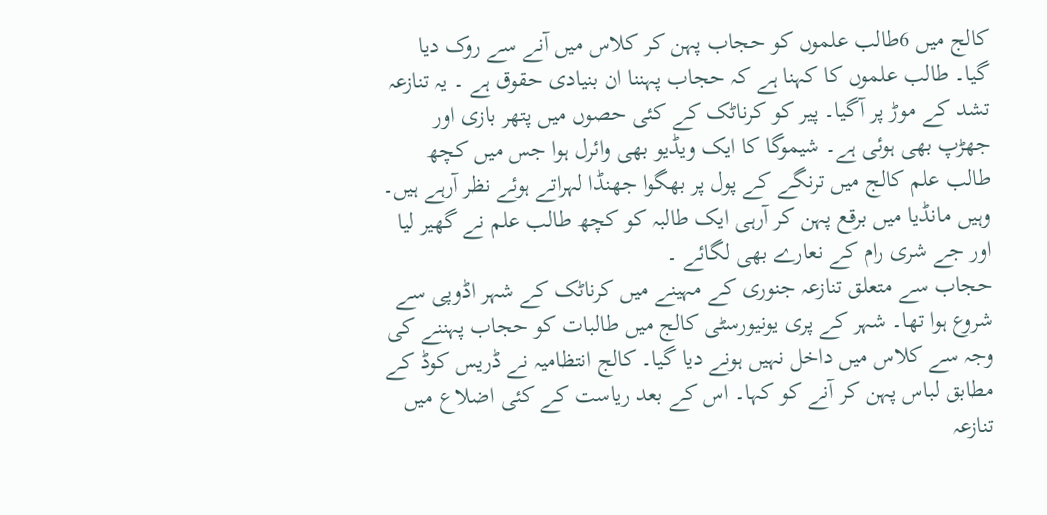کالج میں 6طالب علموں کو حجاب پہن کر کلاس میں آنے سے روک دیا گیا۔ طالب علموں کا کہنا ہے کہ حجاب پہننا ان بنیادی حقوق ہے ۔ یہ تنازعہ تشد کے موڑ پر آگیا۔ پیر کو کرناٹک کے کئی حصوں میں پتھر بازی اور جھڑپ بھی ہوئی ہے۔ شیموگا کا ایک ویڈیو بھی وائرل ہوا جس میں کچھ طالب علم کالج میں ترنگے کے پول پر بھگوا جھنڈا لہراتے ہوئے نظر آرہے ہیں۔ وہیں مانڈیا میں برقع پہن کر آرہی ایک طالبہ کو کچھ طالب علم نے گھیر لیا اور جے شری رام کے نعارے بھی لگائے ۔
حجاب سے متعلق تنازعہ جنوری کے مہینے میں کرناٹک کے شہر اڈوپی سے شروع ہوا تھا۔ شہر کے پری یونیورسٹی کالج میں طالبات کو حجاب پہننے کی وجہ سے کلاس میں داخل نہیں ہونے دیا گیا۔ کالج انتظامیہ نے ڈریس کوڈ کے مطابق لباس پہن کر آنے کو کہا۔ اس کے بعد ریاست کے کئی اضلاع میں تنازعہ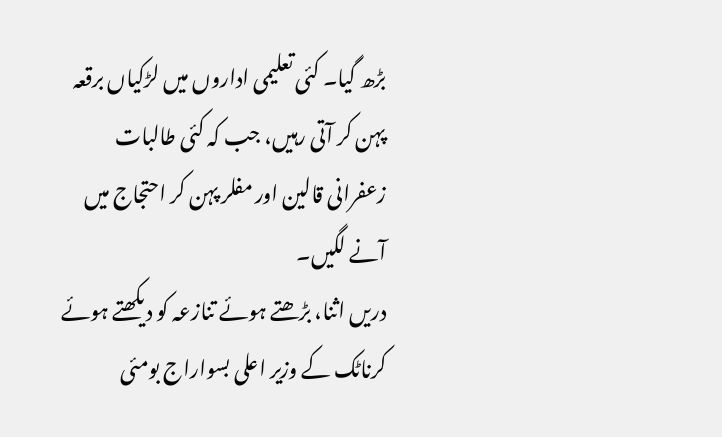بڑھ گیا۔ کئی تعلیمی اداروں میں لڑکیاں برقعہ پہن کر آتی رہیں، جب کہ کئی طالبات زعفرانی قالین اور مفلر پہن کر احتجاج میں آنے لگیں۔
دریں اثنا، بڑھتے ہوئے تنازعہ کو دیکھتے ہوئے کرناٹک کے وزیر اعلی بسواراج بومئی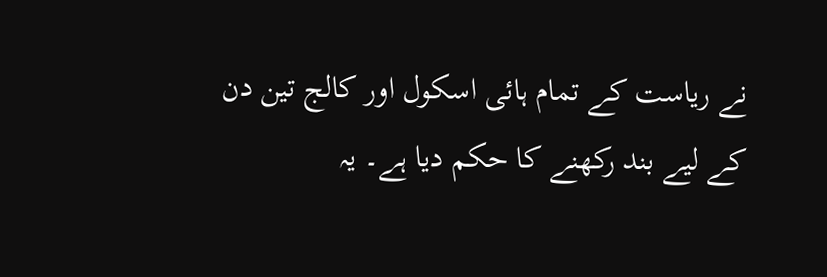نے ریاست کے تمام ہائی اسکول اور کالج تین دن کے لیے بند رکھنے کا حکم دیا ہے۔ یہ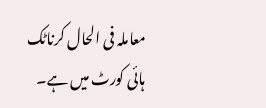معاملہ فی الحال کرناٹک ہائی کورٹ میں ہے۔